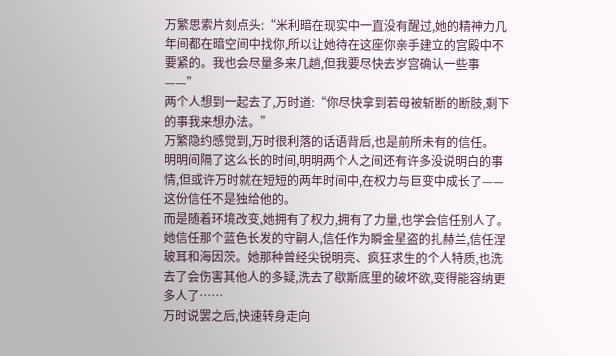万繁思索片刻点头:“米利暗在现实中一直没有醒过,她的精神力几年间都在暗空间中找你,所以让她待在这座你亲手建立的宫殿中不要紧的。我也会尽量多来几趟,但我要尽快去岁宫确认一些事——”
两个人想到一起去了,万时道:“你尽快拿到若母被斩断的断肢,剩下的事我来想办法。”
万繁隐约感觉到,万时很利落的话语背后,也是前所未有的信任。
明明间隔了这么长的时间,明明两个人之间还有许多没说明白的事情,但或许万时就在短短的两年时间中,在权力与巨变中成长了——
这份信任不是独给他的。
而是随着环境改变,她拥有了权力,拥有了力量,也学会信任别人了。
她信任那个蓝色长发的守嗣人,信任作为瞬金星盗的扎赫兰,信任涅玻耳和海因茨。她那种曾经尖锐明亮、疯狂求生的个人特质,也洗去了会伤害其他人的多疑,洗去了歇斯底里的破坏欲,变得能容纳更多人了……
万时说罢之后,快速转身走向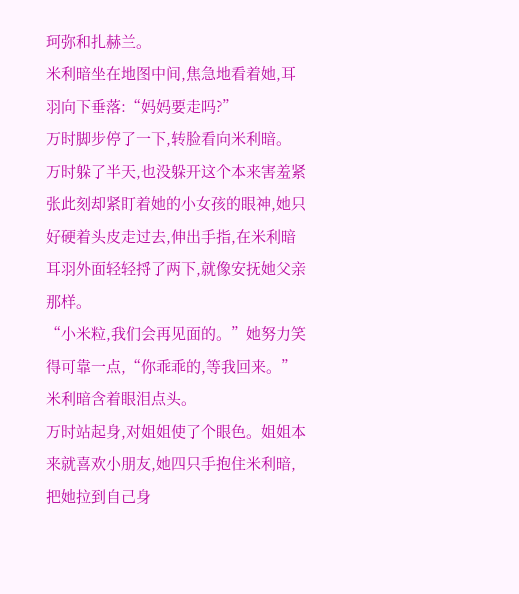珂弥和扎赫兰。
米利暗坐在地图中间,焦急地看着她,耳羽向下垂落:“妈妈要走吗?”
万时脚步停了一下,转脸看向米利暗。
万时躲了半天,也没躲开这个本来害羞紧张此刻却紧盯着她的小女孩的眼神,她只好硬着头皮走过去,伸出手指,在米利暗耳羽外面轻轻捋了两下,就像安抚她父亲那样。
“小米粒,我们会再见面的。”她努力笑得可靠一点,“你乖乖的,等我回来。”
米利暗含着眼泪点头。
万时站起身,对姐姐使了个眼色。姐姐本来就喜欢小朋友,她四只手抱住米利暗,把她拉到自己身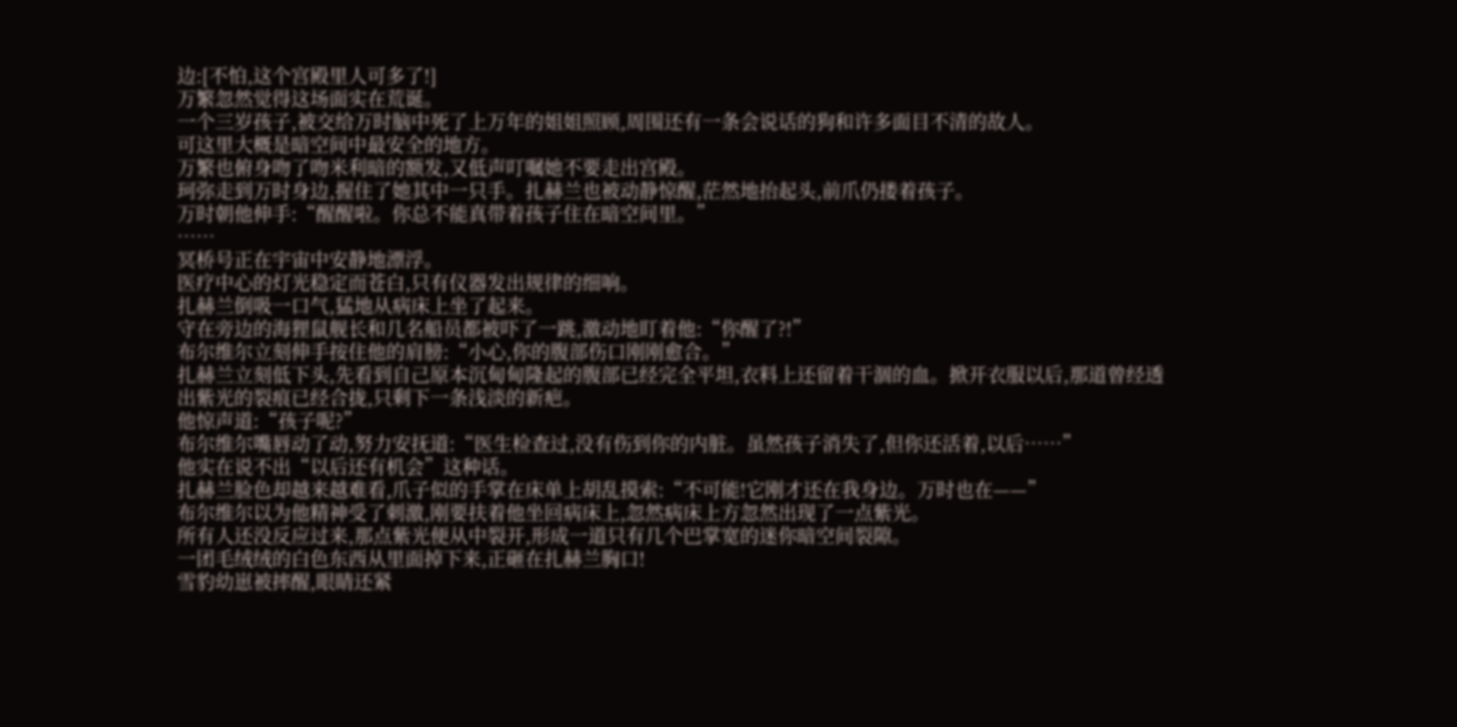边:[不怕,这个宫殿里人可多了!]
万繁忽然觉得这场面实在荒诞。
一个三岁孩子,被交给万时脑中死了上万年的姐姐照顾,周围还有一条会说话的狗和许多面目不清的故人。
可这里大概是暗空间中最安全的地方。
万繁也俯身吻了吻米利暗的额发,又低声叮嘱她不要走出宫殿。
珂弥走到万时身边,握住了她其中一只手。扎赫兰也被动静惊醒,茫然地抬起头,前爪仍搂着孩子。
万时朝他伸手:“醒醒啦。你总不能真带着孩子住在暗空间里。”
……
冥桥号正在宇宙中安静地漂浮。
医疗中心的灯光稳定而苍白,只有仪器发出规律的细响。
扎赫兰倒吸一口气,猛地从病床上坐了起来。
守在旁边的海狸鼠舰长和几名船员都被吓了一跳,激动地盯着他:“你醒了?!”
布尔维尔立刻伸手按住他的肩膀:“小心,你的腹部伤口刚刚愈合。”
扎赫兰立刻低下头,先看到自己原本沉甸甸隆起的腹部已经完全平坦,衣料上还留着干涸的血。掀开衣服以后,那道曾经透出紫光的裂痕已经合拢,只剩下一条浅淡的新疤。
他惊声道:“孩子呢?”
布尔维尔嘴唇动了动,努力安抚道:“医生检查过,没有伤到你的内脏。虽然孩子消失了,但你还活着,以后……”
他实在说不出“以后还有机会”这种话。
扎赫兰脸色却越来越难看,爪子似的手掌在床单上胡乱摸索:“不可能!它刚才还在我身边。万时也在——”
布尔维尔以为他精神受了刺激,刚要扶着他坐回病床上,忽然病床上方忽然出现了一点紫光。
所有人还没反应过来,那点紫光便从中裂开,形成一道只有几个巴掌宽的迷你暗空间裂隙。
一团毛绒绒的白色东西从里面掉下来,正砸在扎赫兰胸口!
雪豹幼崽被摔醒,眼睛还紧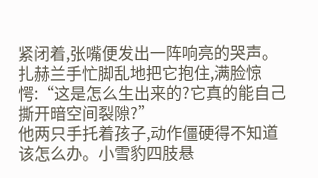紧闭着,张嘴便发出一阵响亮的哭声。
扎赫兰手忙脚乱地把它抱住,满脸惊愕:“这是怎么生出来的?它真的能自己撕开暗空间裂隙?”
他两只手托着孩子,动作僵硬得不知道该怎么办。小雪豹四肢悬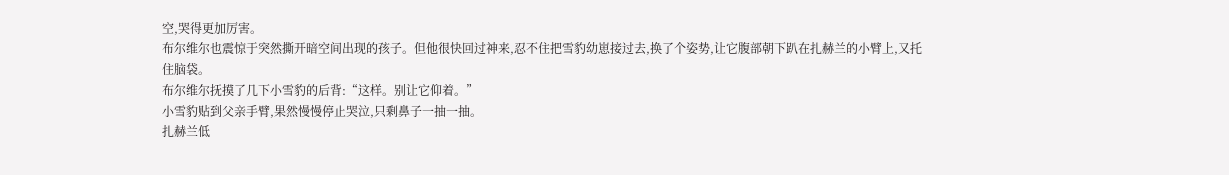空,哭得更加厉害。
布尔维尔也震惊于突然撕开暗空间出现的孩子。但他很快回过神来,忍不住把雪豹幼崽接过去,换了个姿势,让它腹部朝下趴在扎赫兰的小臂上,又托住脑袋。
布尔维尔抚摸了几下小雪豹的后背:“这样。别让它仰着。”
小雪豹贴到父亲手臂,果然慢慢停止哭泣,只剩鼻子一抽一抽。
扎赫兰低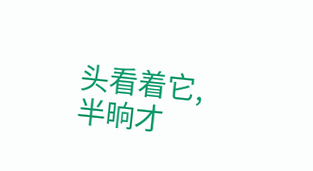头看着它,半晌才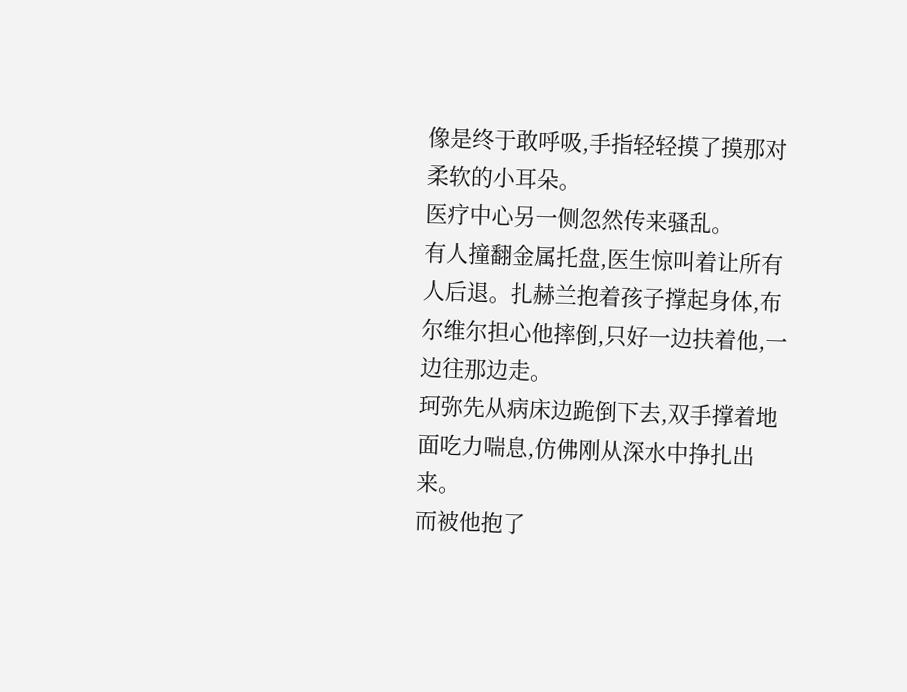像是终于敢呼吸,手指轻轻摸了摸那对柔软的小耳朵。
医疗中心另一侧忽然传来骚乱。
有人撞翻金属托盘,医生惊叫着让所有人后退。扎赫兰抱着孩子撑起身体,布尔维尔担心他摔倒,只好一边扶着他,一边往那边走。
珂弥先从病床边跪倒下去,双手撑着地面吃力喘息,仿佛刚从深水中挣扎出来。
而被他抱了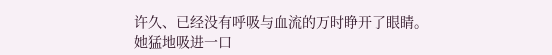许久、已经没有呼吸与血流的万时睁开了眼睛。
她猛地吸进一口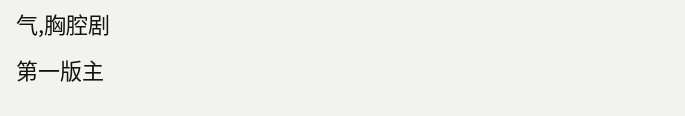气,胸腔剧
第一版主